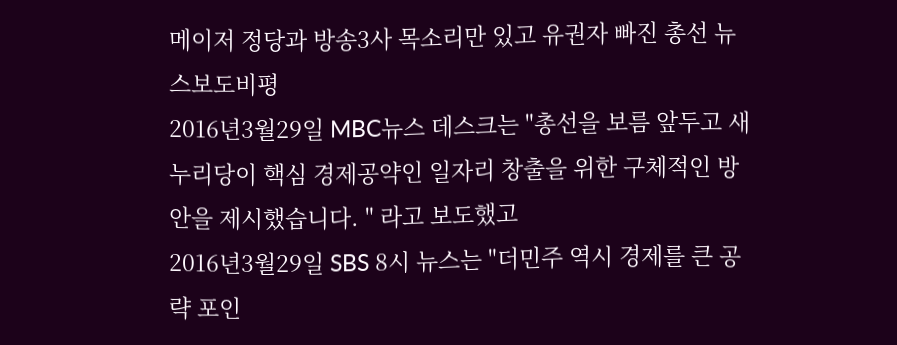메이저 정당과 방송3사 목소리만 있고 유권자 빠진 총선 뉴스보도비평
2016년3월29일 MBC뉴스 데스크는 "총선을 보름 앞두고 새누리당이 핵심 경제공약인 일자리 창출을 위한 구체적인 방안을 제시했습니다. " 라고 보도했고
2016년3월29일 SBS 8시 뉴스는 "더민주 역시 경제를 큰 공략 포인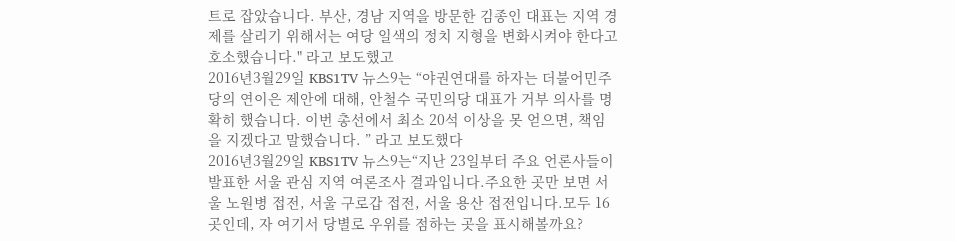트로 잡았습니다. 부산, 경남 지역을 방문한 김종인 대표는 지역 경제를 살리기 위해서는 여당 일색의 정치 지형을 변화시켜야 한다고 호소했습니다." 라고 보도했고
2016년3월29일 KBS1TV 뉴스9는 “야권연대를 하자는 더불어민주당의 연이은 제안에 대해, 안철수 국민의당 대표가 거부 의사를 명확히 했습니다. 이번 총선에서 최소 20석 이상을 못 얻으면, 책임을 지겠다고 말했습니다. ” 라고 보도했다
2016년3월29일 KBS1TV 뉴스9는“지난 23일부터 주요 언론사들이 발표한 서울 관심 지역 여론조사 결과입니다.주요한 곳만 보면 서울 노원병 접전, 서울 구로갑 접전, 서울 용산 접전입니다.모두 16곳인데, 자 여기서 당별로 우위를 점하는 곳을 표시해볼까요?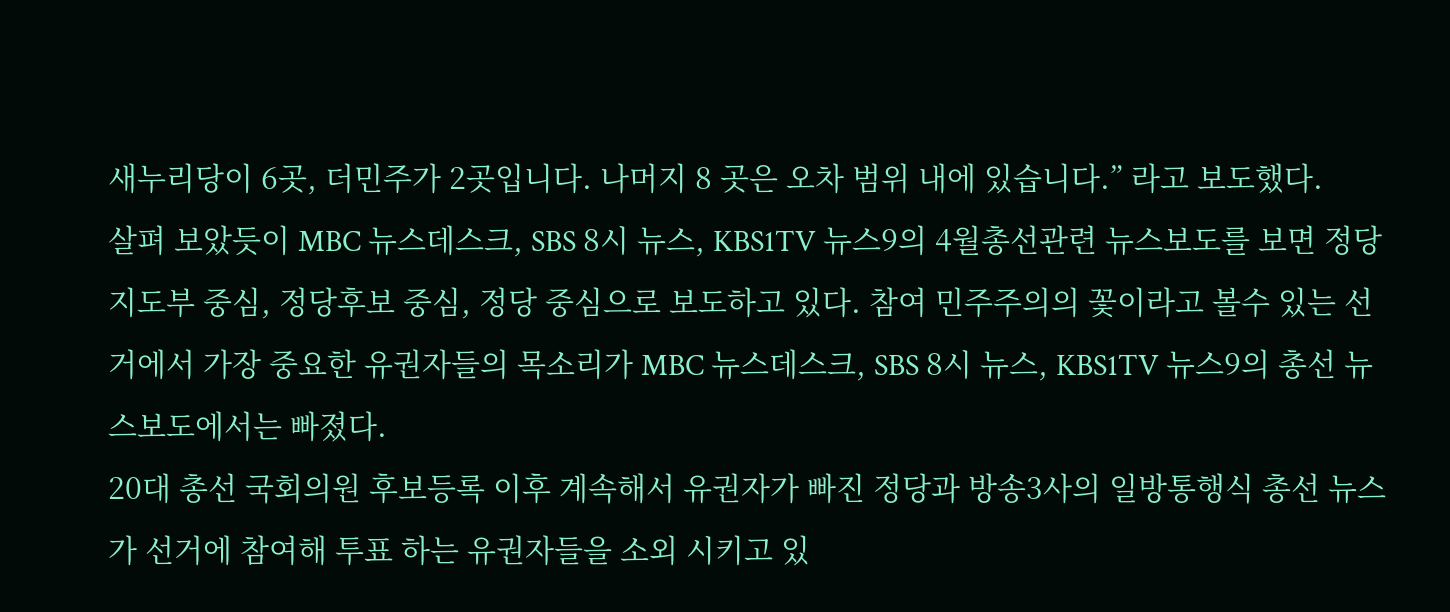새누리당이 6곳, 더민주가 2곳입니다. 나머지 8 곳은 오차 범위 내에 있습니다.” 라고 보도했다.
살펴 보았듯이 MBC 뉴스데스크, SBS 8시 뉴스, KBS1TV 뉴스9의 4월총선관련 뉴스보도를 보면 정당 지도부 중심, 정당후보 중심, 정당 중심으로 보도하고 있다. 참여 민주주의의 꽃이라고 볼수 있는 선거에서 가장 중요한 유권자들의 목소리가 MBC 뉴스데스크, SBS 8시 뉴스, KBS1TV 뉴스9의 총선 뉴스보도에서는 빠졌다.
20대 총선 국회의원 후보등록 이후 계속해서 유권자가 빠진 정당과 방송3사의 일방통행식 총선 뉴스가 선거에 참여해 투표 하는 유권자들을 소외 시키고 있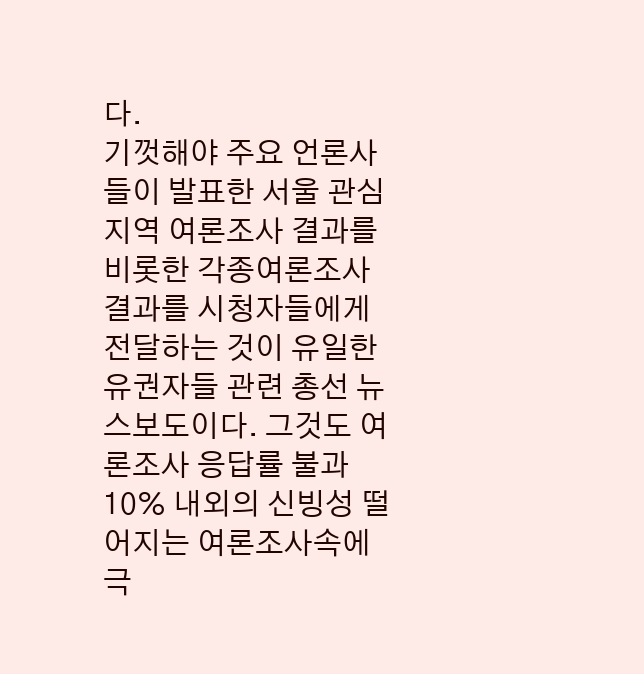다.
기껏해야 주요 언론사들이 발표한 서울 관심 지역 여론조사 결과를 비롯한 각종여론조사결과를 시청자들에게 전달하는 것이 유일한 유권자들 관련 총선 뉴스보도이다. 그것도 여론조사 응답률 불과 10% 내외의 신빙성 떨어지는 여론조사속에 극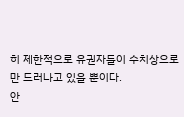히 제한적으로 유권자들이 수치상으로만 드러나고 있을 뿐이다.
안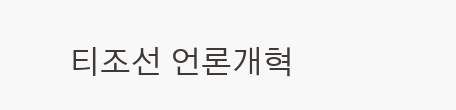티조선 언론개혁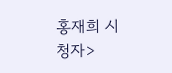홍재희 시청자>